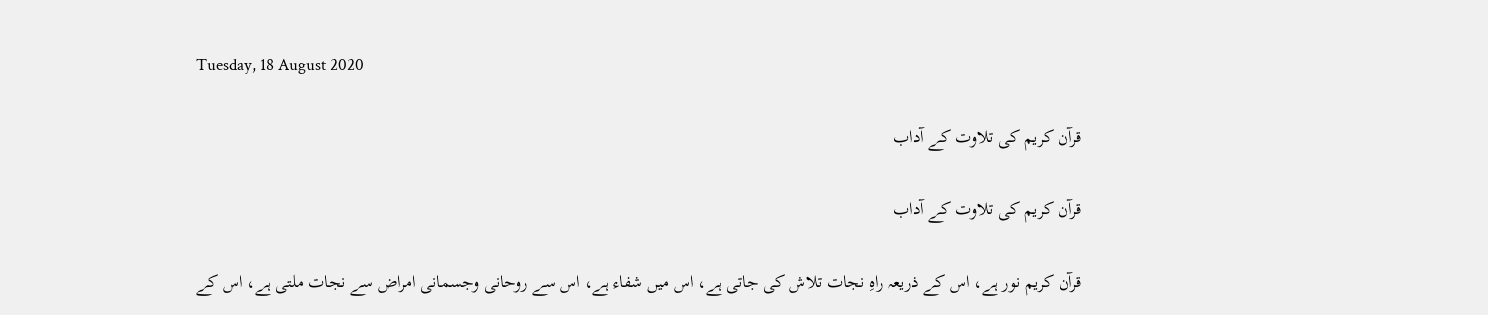Tuesday, 18 August 2020

قرآن کریم کی تلاوت کے آداب

قرآن کریم کی تلاوت کے آداب

قرآن کریم نور ہے، اس کے ذریعہ راہِ نجات تلاش کی جاتی ہے، اس میں شفاء ہے، اس سے روحانی وجسمانی امراض سے نجات ملتی ہے، اس کے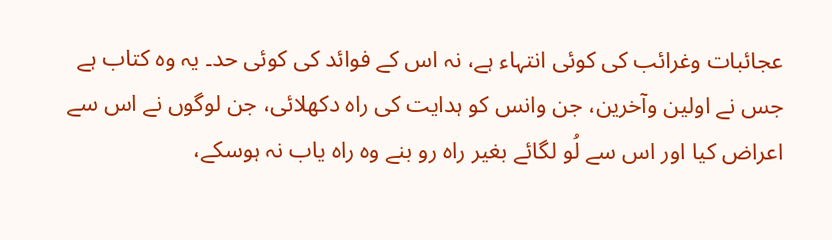عجائبات وغرائب کی کوئی انتہاء ہے، نہ اس کے فوائد کی کوئی حد۔ یہ وہ کتاب ہے جس نے اولین وآخرین، جن وانس کو ہدایت کی راہ دکھلائی، جن لوگوں نے اس سے اعراض کیا اور اس سے لُو لگائے بغیر راہ رو بنے وہ راہ یاب نہ ہوسکے،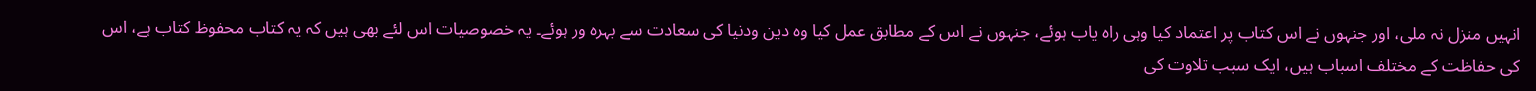انہیں منزل نہ ملی، اور جنہوں نے اس کتاب پر اعتماد کیا وہی راہ یاب ہوئے، جنہوں نے اس کے مطابق عمل کیا وہ دین ودنیا کی سعادت سے بہرہ ور ہوئے۔ یہ خصوصیات اس لئے بھی ہیں کہ یہ کتاب محفوظ کتاب ہے، اس کی حفاظت کے مختلف اسباب ہیں، ایک سبب تلاوت کی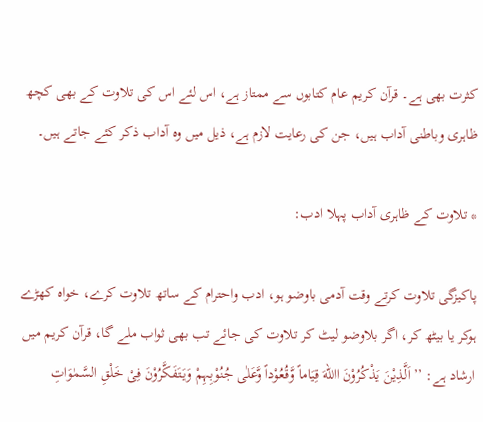کثرت بھی ہے۔ قرآن کریم عام کتابوں سے ممتاز ہے، اس لئے اس کی تلاوت کے بھی کچھ ظاہری وباطنی آداب ہیں، جن کی رعایت لازم ہے، ذیل میں وہ آداب ذکر کئے جاتے ہیں۔

* تلاوت کے ظاہری آداب پہلا ادب:

پاکیزگی تلاوت کرتے وقت آدمی باوضو ہو، ادب واحترام کے ساتھ تلاوت کرے، خواہ کھڑے ہوکر یا بیٹھ کر، اگر بلاوضو لیٹ کر تلاوت کی جائے تب بھی ثواب ملے گا، قرآن کریم میں ارشاد ہے: ’’اَلَّذِیْنَ یَذْکُرُوْنَ االلهَ قِیَاماً وَّقُعُوْداً وَّعَلٰی جُنُوْبِہِمْ وَیَتَفَکَّرُوْنَ فِیْ خَلْقِ السَّمٰوَاتِ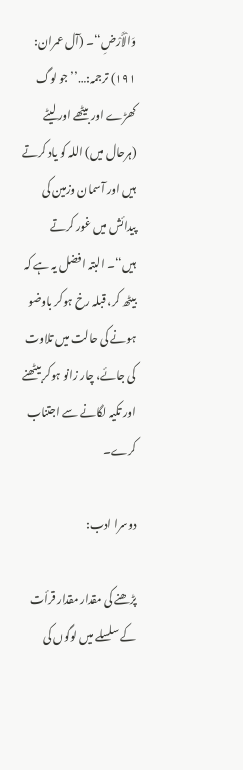وَالْأَرْضِ‘‘۔ (آل عمران: ۱۹۱) ترجمہ:…’’جو لوگ کھڑے اور بیٹھے اور لیٹے (ہرحال میں) اللہ کو یاد کرتے ہیں اور آسمان وزمین کی پیدائش میں غور کرتے ہیں‘‘۔ البتہ افضل یہ ہے کہ بیٹھ کر، قبلہ رخ ہوکر باوضو ہونے کی حالت میں تلاوت کی جائے، چار زانو ہوکر بیٹھنے اور تکیہ لگانے سے اجتناب کرے۔

دوسرا ادب:

پڑھنے کی مقدار مقدار قرأت کے سلسلے میں لوگوں کی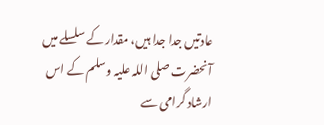عادتیں جدا جدا ہیں، مقدار کے سلسلے میں آنحضرت صلی اللہ علیہ وسلم کے اس ارشاد گرامی سے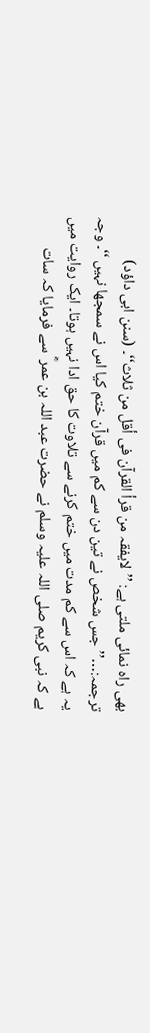بھی راہ نمائی ملتی ہے: ’’لایفقہ من قرأ القرآن فی أقل من ثلاث‘‘۔ (سنن ابی داؤد) ترجمہ:…’’جس شخص نے تین دن سے کم میں قرآن ختم کیا اس نے سمجھا نہیں ‘‘۔ وجہ یہ ہے کہ اس سے کم مدت میں ختم کرنے سے تلاوت کا حق ادا نہیں ہوتا۔ ایک روایت میں ہے کہ نبی کریم صلی اللہ علیہ وسلم نے حضرت عبد اللہ بن عمر ؓ سے فرمایا کہ سات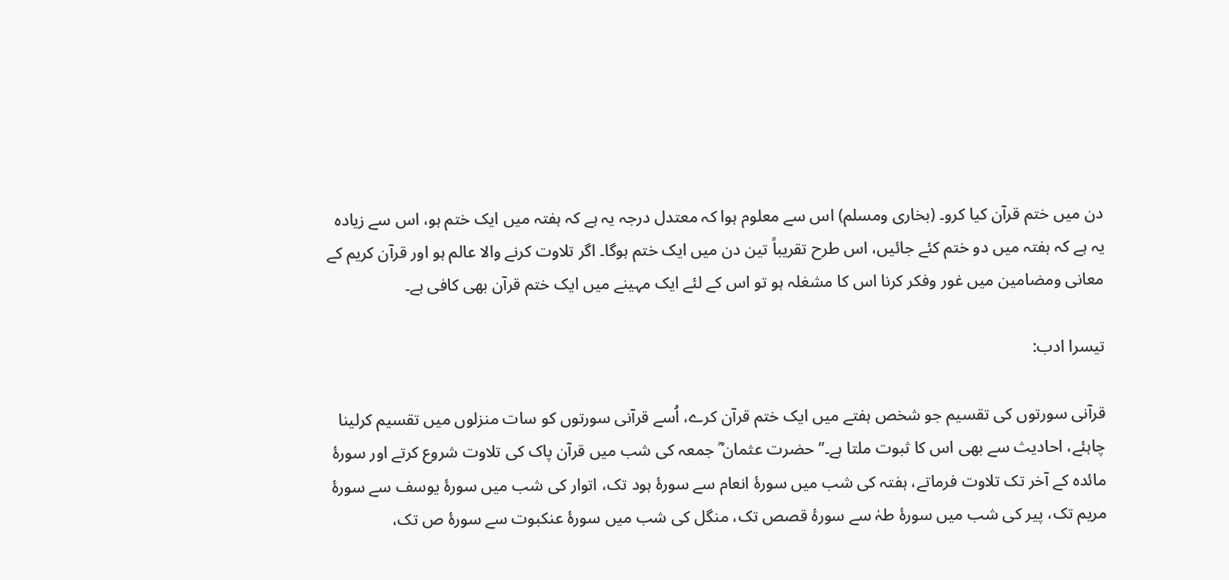دن میں ختم قرآن کیا کرو۔ (بخاری ومسلم) اس سے معلوم ہوا کہ معتدل درجہ یہ ہے کہ ہفتہ میں ایک ختم ہو، اس سے زیادہ یہ ہے کہ ہفتہ میں دو ختم کئے جائیں، اس طرح تقریباً تین دن میں ایک ختم ہوگا۔ اگر تلاوت کرنے والا عالم ہو اور قرآن کریم کے معانی ومضامین میں غور وفکر کرنا اس کا مشغلہ ہو تو اس کے لئے ایک مہینے میں ایک ختم قرآن بھی کافی ہے۔

تیسرا ادب:

قرآنی سورتوں کی تقسیم جو شخص ہفتے میں ایک ختم قرآن کرے، اُسے قرآنی سورتوں کو سات منزلوں میں تقسیم کرلینا چاہئے، احادیث سے بھی اس کا ثبوت ملتا ہے۔’’حضرت عثمان ؓ جمعہ کی شب میں قرآن پاک کی تلاوت شروع کرتے اور سورۂ مائدہ کے آخر تک تلاوت فرماتے، ہفتہ کی شب میں سورۂ انعام سے سورۂ ہود تک، اتوار کی شب میں سورۂ یوسف سے سورۂ مریم تک، پیر کی شب میں سورۂ طہٰ سے سورۂ قصص تک، منگل کی شب میں سورۂ عنکبوت سے سورۂ ص تک،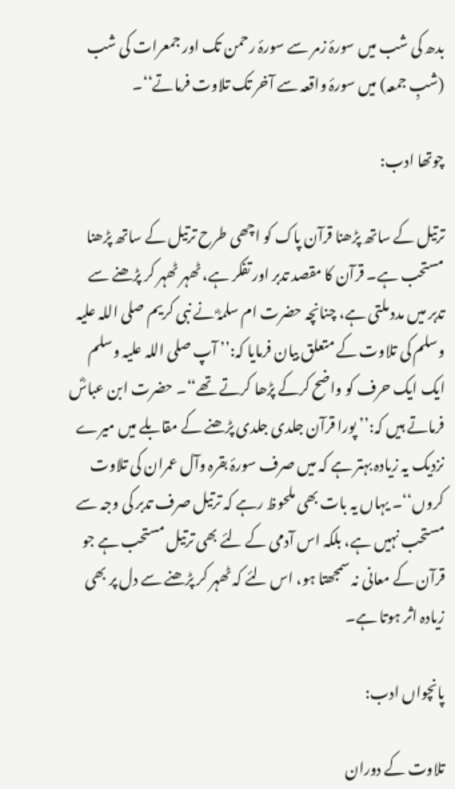بدھ کی شب میں سورۂ زمر سے سورۂ رحمن تک اور جمعرات کی شب (شبِ جمعہ) میں سورۂ واقعہ سے آخر تک تلاوت فرماتے‘‘۔

چوتھا ادب:

ترتیل کے ساتھ پڑھنا قرآن پاک کو اچھی طرح ترتیل کے ساتھ پڑھنا مستحب ہے۔ قرآن کا مقصد تدبر اور تفکر ہے، ٹھہر ٹھہر کر پڑھنے سے تدبر میں مدد ملتی ہے، چنانچہ حضرت ام سلمہؓ نے نبی کریم صلی اللہ علیہ وسلم کی تلاوت کے متعلق بیان فرمایا کہ:’’ آپ صلی اللہ علیہ وسلم ایک ایک حرف کو واضح کرکے پڑھا کرتے تھے‘‘۔ حضرت ابن عباسؓ فرماتے ہیں کہ:’’ پورا قرآن جلدی جلدی پڑھنے کے مقابلے میں میرے نزدیک یہ زیادہ بہتر ہے کہ میں صرف سورۂ بقرہ وآل عمران کی تلاوت کروں‘‘۔ یہاں یہ بات بھی ملحوظ رہے کہ ترتیل صرف تدبر کی وجہ سے مستحب نہیں ہے، بلکہ اس آدمی کے لئے بھی ترتیل مستحب ہے جو قرآن کے معانی نہ سمجھتا ہو، اس لئے کہ ٹھہر کر پڑھنے سے دل پر بھی زیادہ اثر ہوتا ہے۔

پانچواں ادب:

تلاوت کے دوران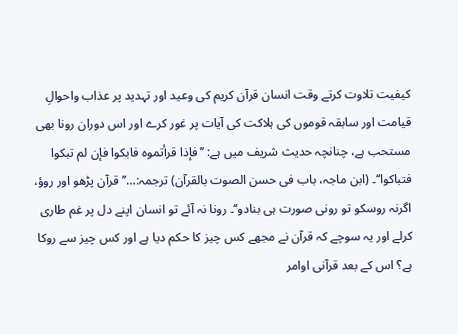کیفیت تلاوت کرتے وقت انسان قرآن کریم کی وعید اور تہدید پر عذاب واحوالِ قیامت اور سابقہ قوموں کی ہلاکت کی آیات پر غور کرے اور اس دوران رونا بھی مستحب ہے، چنانچہ حدیث شریف میں ہے: ’’فإذا قرأتموہ فابکوا فإن لم تبکوا فتباکوا‘‘۔ (ابن ماجہ، باب فی حسن الصوت بالقرآن) ترجمہ:…’’قرآن پڑھو اور روؤ، اگرنہ روسکو تو رونی صورت ہی بنادو‘‘۔ رونا نہ آئے تو انسان اپنے دل پر غم طاری کرلے اور یہ سوچے کہ قرآن نے مجھے کس چیز کا حکم دیا ہے اور کس چیز سے روکا ہے؟ اس کے بعد قرآنی اوامر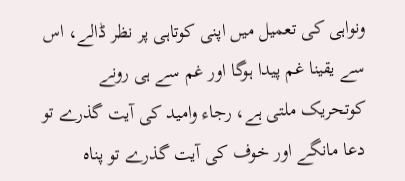ونواہی کی تعمیل میں اپنی کوتاہی پر نظر ڈالے، اس سے یقینا غم پیدا ہوگا اور غم سے ہی رونے کوتحریک ملتی ہے، رجاء وامید کی آیت گذرے تو دعا مانگے اور خوف کی آیت گذرے تو پناہ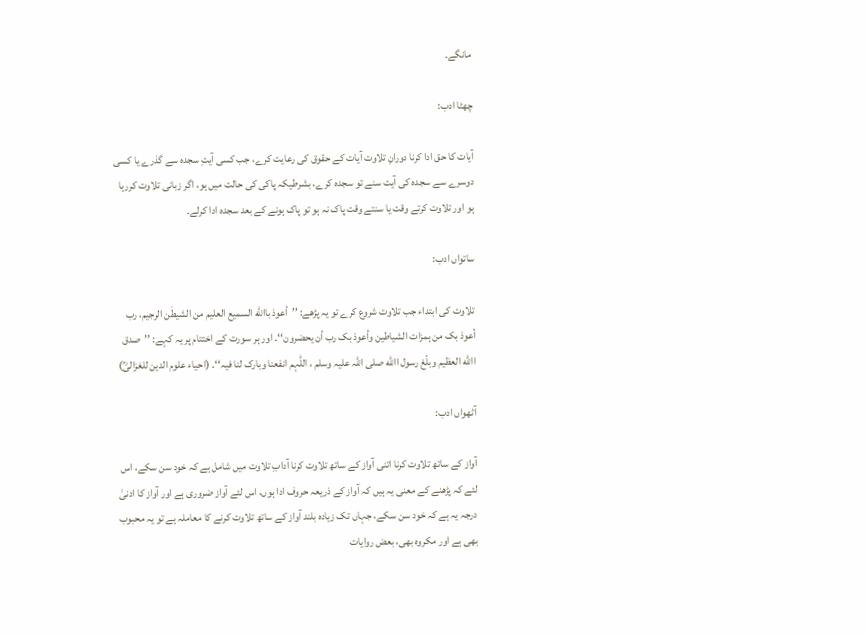مانگے۔

چھٹا ادب:

آیات کا حق ادا کرنا دورانِ تلاوت آیات کے حقوق کی رعایت کرے، جب کسی آیتِ سجدہ سے گذرے یا کسی دوسرے سے سجدہ کی آیت سنے تو سجدہ کرے، بشرطیکہ پاکی کی حالت میں ہو، اگر زبانی تلاوت کررہا ہو اور تلاوت کرتے وقت یا سنتے وقت پاک نہ ہو تو پاک ہونے کے بعد سجدہ ادا کرلے۔

ساتواں ادب:

تلاوت کی ابتداء جب تلاوت شروع کرے تو یہ پڑھے: ’’أعوذ باالله السمیع العلیم من الشیطٰن الرجیم، رب أعوذ بک من ہمزات الشیاطین وأعوذ بک رب أن یحضرون‘‘۔ اور ہر سورت کے اختتام پر یہ کہے: ’’صدق االله العظیم وبلّغ رسول االله صلی اللّٰہ علیہ وسلم ، اللّٰہم انفعنا وبارک لنا فیہ‘‘۔ (احیاء علوم الدین للغزالیؒ)

آٹھواں ادب:

آواز کے ساتھ تلاوت کرنا اتنی آواز کے ساتھ تلاوت کرنا آدابِ تلاوت میں شامل ہے کہ خود سن سکے، اس لئے کہ پڑھنے کے معنی یہ ہیں کہ آواز کے ذریعہ حروف ادا ہوں، اس لئے آواز ضروری ہے اور آواز کا ادنیٰ درجہ یہ ہے کہ خود سن سکے، جہاں تک زیادہ بلند آواز کے ساتھ تلاوت کرنے کا معاملہ ہے تو یہ محبوب بھی ہے اور مکروہ بھی، بعض روایات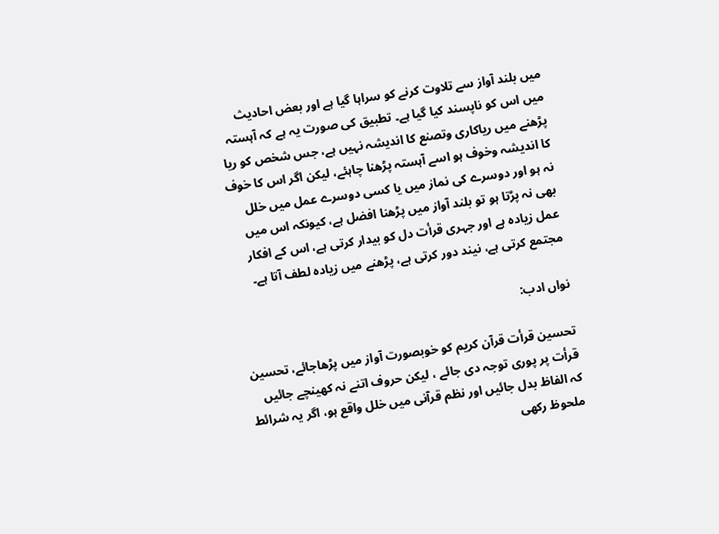میں بلند آواز سے تلاوت کرنے کو سراہا گیا ہے اور بعض احادیث میں اس کو ناپسند کیا گیا ہے۔ تطبیق کی صورت یہ ہے کہ آہستہ پڑھنے میں ریاکاری وتصنع کا اندیشہ نہیں ہے، جس شخص کو ریا کا اندیشہ وخوف ہو اسے آہستہ پڑھنا چاہئے، لیکن اگر اس کا خوف نہ ہو اور دوسرے کی نماز میں یا کسی دوسرے عمل میں خلل بھی نہ پڑتا ہو تو بلند آواز میں پڑھنا افضل ہے، کیونکہ اس میں عمل زیادہ ہے اور جہری قرأت دل کو بیدار کرتی ہے، اس کے افکار مجتمع کرتی ہے، نیند دور کرتی ہے، پڑھنے میں زیادہ لطف آتا ہے۔

نواں ادب:

تحسین قرأت قرآن کریم کو خوبصورت آواز میں پڑھاجائے، تحسین قرأت پر پوری توجہ دی جائے ، لیکن حروف اتنے نہ کھینچے جائیں کہ الفاظ بدل جائیں اور نظم قرآنی میں خلل واقع ہو، اگر یہ شرائط ملحوظ رکھی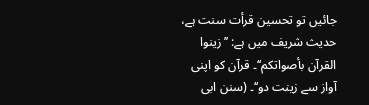جائیں تو تحسین قرأت سنت ہے، حدیث شریف میں ہے: ’’زینوا القرآن بأصواتکم‘‘۔ قرآن کو اپنی آواز سے زینت دو‘‘۔ (سنن ابی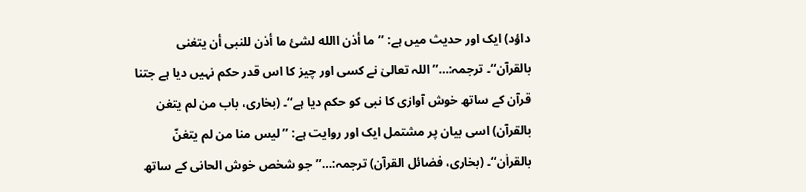داؤد) ایک اور حدیث میں ہے: ’’ما أذن االله لشئ ما أذن للنبی أن یتغنی بالقرآن‘‘۔ ترجمہ:…’’اللہ تعالیٰ نے کسی اور چیز کا اس قدر حکم نہیں دیا ہے جتنا قرآن کے ساتھ خوش آوازی کا نبی کو حکم دیا ہے‘‘۔ (بخاری، باب من لم یتغن بالقرآن) اسی بیان پر مشتمل ایک اور روایت ہے: ’’لیس منا من لم یتغنّ بالقراٰن‘‘۔ (بخاری، فضائل القرآن) ترجمہ:…’’جو شخص خوش الحانی کے ساتھ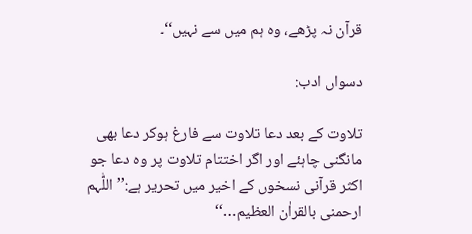قرآن نہ پڑھے، وہ ہم میں سے نہیں‘‘۔

دسواں ادب:

تلاوت کے بعد دعا تلاوت سے فارغ ہوکر دعا بھی مانگنی چاہئے اور اگر اختتام تلاوت پر وہ دعا جو اکثر قرآنی نسخوں کے اخیر میں تحریر ہے:’’اللّٰہم ارحمنی بالقراٰن العظیم…‘‘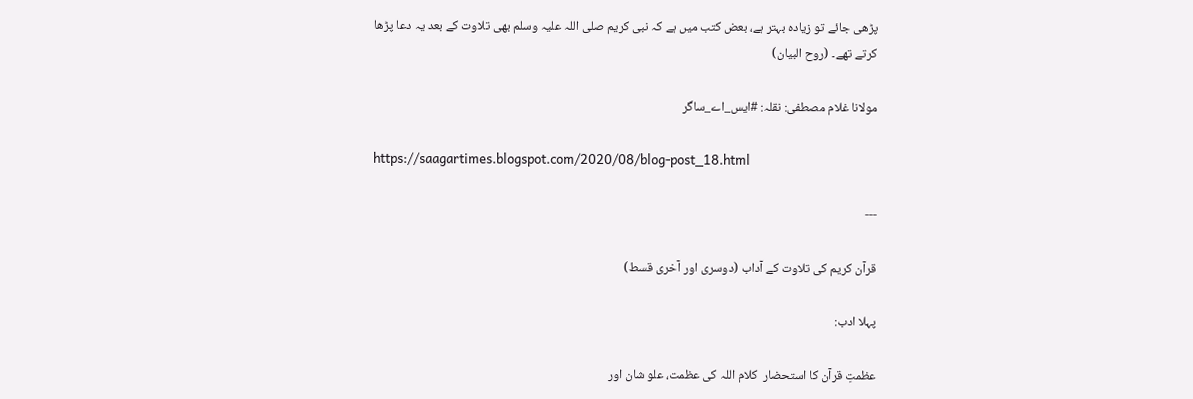پڑھی جائے تو زیادہ بہتر ہے، بعض کتب میں ہے کہ نبی کریم صلی اللہ علیہ وسلم بھی تلاوت کے بعد یہ دعا پڑھا کرتے تھے۔ (روح البیان)

مولانا غلام مصطفی: نقلہ: #ایس_اے_ساگر

https://saagartimes.blogspot.com/2020/08/blog-post_18.html

---

قرآن کریم کی تلاوت کے آداب (دوسری اور آخری قسط)

پہلا ادب:

عظمتِ قرآن کا استحضار  کلام اللہ کی عظمت، علو شان اور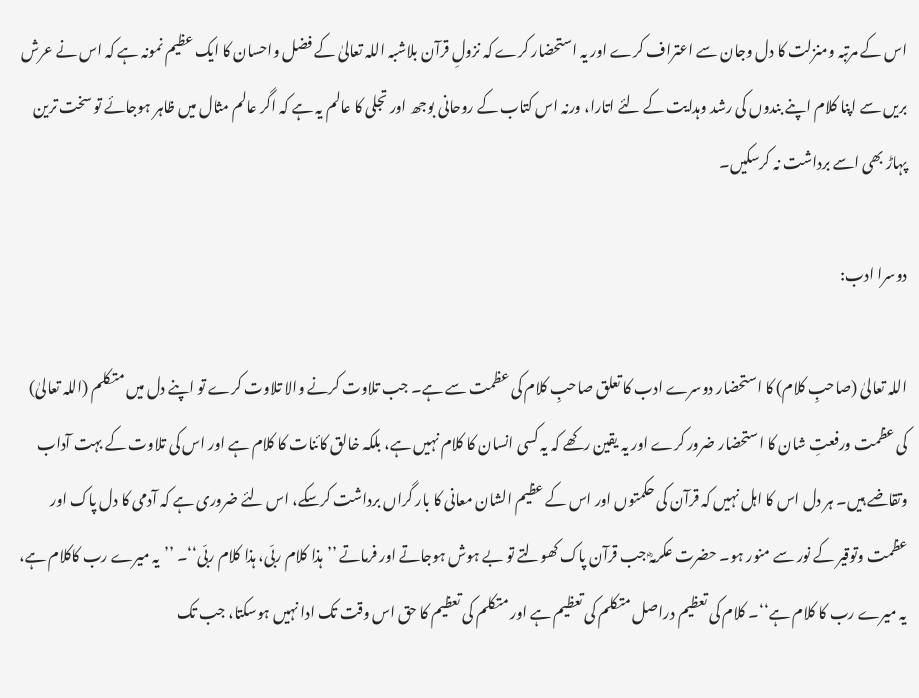اس کے مرتبہ ومنزلت کا دل وجان سے اعتراف کرے اور یہ استحضار کرے کہ نزولِ قرآن بلاشبہ اللہ تعالیٰ کے فضل واحسان کا ایک عظیم نمونہ ہے کہ اس نے عرش بریں سے اپنا کلام اپنے بندوں کی رشد وہدایت کے لئے اتارا، ورنہ اس کتاب کے روحانی بوجھ اور تجلی کا عالم یہ ہے کہ اگر عالم مثال میں ظاہر ہوجائے تو سخت ترین پہاڑ بھی اسے برداشت نہ کرسکیں۔

دوسرا ادب:

اللہ تعالیٰ (صاحبِ کلام) کا استحضار دوسرے ادب کا تعلق صاحبِ کلام کی عظمت سے ہے۔ جب تلاوت کرنے والا تلاوت کرے تو اپنے دل میں متکلم (اللہ تعالیٰ) کی عظمت ورفعتِ شان کا استحضار ضرور کرے اور یہ یقین رکھے کہ یہ کسی انسان کا کلام نہیں ہے، بلکہ خالق کائنات کا کلام ہے اور اس کی تلاوت کے بہت آداب وتقاضے ہیں۔ ہر دل اس کا اہل نہیں کہ قرآن کی حکمتوں اور اس کے عظیم الشان معانی کا بار گراں برداشت کرسکے، اس لئے ضروری ہے کہ آدمی کا دل پاک اور عظمت وتوقیر کے نور سے منور ہو۔ حضرت عکرمہؓ جب قرآن پاک کھولتے تو بے ہوش ہوجاتے اور فرماتے ’’ہذا کلام ربّی، ہذا کلام ربّی‘‘۔ ’’یہ میرے رب کاکلام ہے، یہ میرے رب کا کلام ہے‘‘۔ کلام کی تعظیم دراصل متکلم کی تعظیم ہے اور متکلم کی تعظیم کا حق اس وقت تک ادا نہیں ہوسکتا، جب تک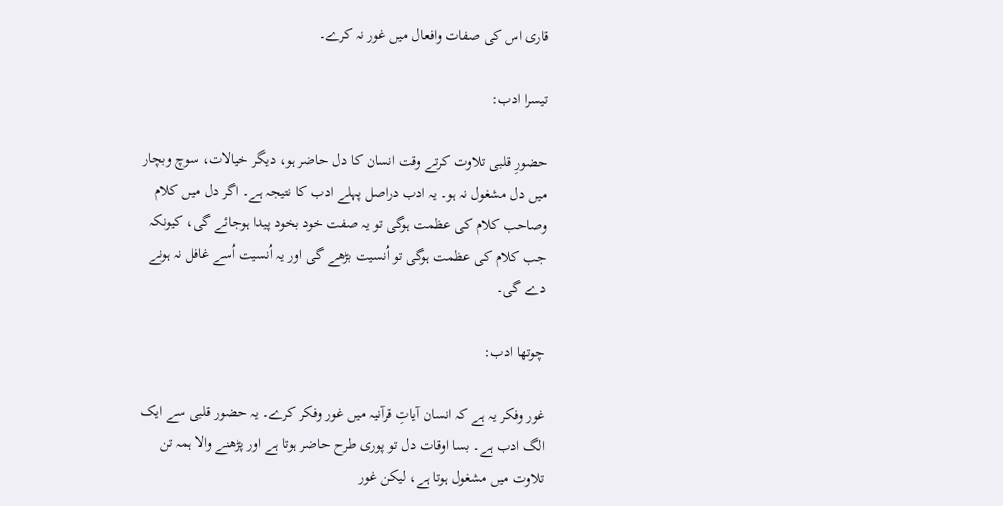قاری اس کی صفات وافعال میں غور نہ کرے۔

تیسرا ادب:

حضورِ قلبی تلاوت کرتے وقت انسان کا دل حاضر ہو، دیگر خیالات، سوچ وبچار میں دل مشغول نہ ہو۔ یہ ادب دراصل پہلے ادب کا نتیجہ ہے۔ اگر دل میں کلام وصاحب کلام کی عظمت ہوگی تو یہ صفت خود بخود پیدا ہوجائے گی، کیونکہ جب کلام کی عظمت ہوگی تو اُنسیت بڑھے گی اور یہ اُنسیت اُسے غافل نہ ہونے دے گی۔

چوتھا ادب:

غور وفکر یہ ہے کہ انسان آیاتِ قرآنیہ میں غور وفکر کرے۔ یہ حضور قلبی سے ایک الگ ادب ہے۔ بسا اوقات دل تو پوری طرح حاضر ہوتا ہے اور پڑھنے والا ہمہ تن تلاوت میں مشغول ہوتا ہے، لیکن غور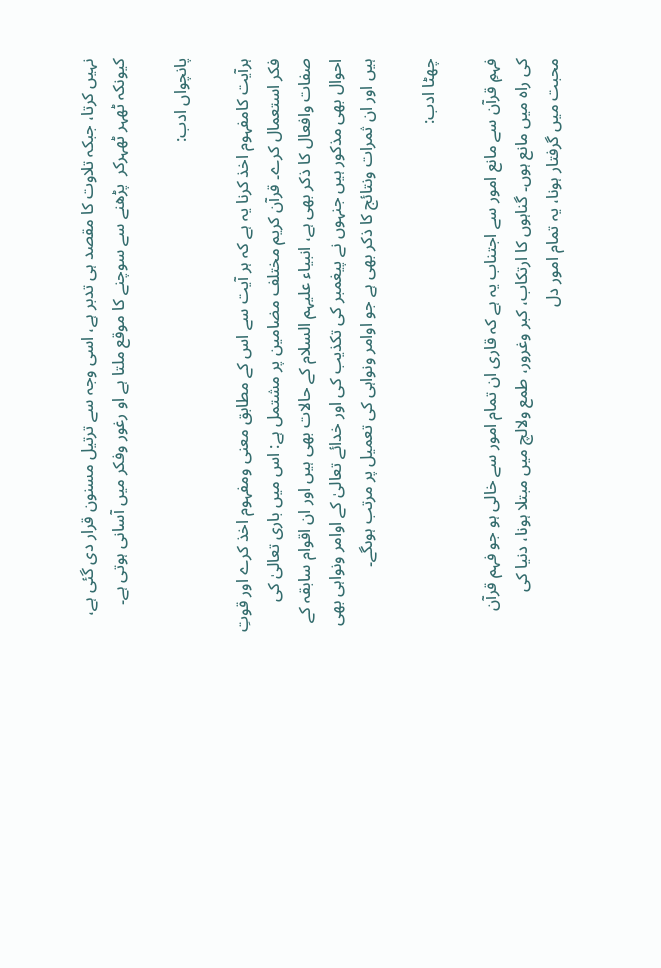نہیں کرتا، جبکہ تلاوت کا مقصد ہی تدبر ہے، اسی وجہ سے ترتیل مسنون قرار دی گئی ہے، کیونکہ ٹھہر ٹھہرکر  پڑھنے سے سوچنے کا موقع ملتا ہے او رغور وفکر میں آسانی ہوتی ہے۔

پانچواں ادب:

ہرآیت کامفہوم اخذ کرنا یہ ہے کہ ہر آیت سے اس کے مطابق معنی ومفہوم اخذ کرے اور قوتِ فکر استعمال کرے۔ قرآن کریم مختلف مضامین پر مشتمل ہے: اس میں باری تعالیٰ کی صفات وافعال کا ذکر بھی ہے، انبیاء علیہم السلام کے حالات بھی ہیں اور ان اقوام سابقہ کے احوال بھی مذکور ہیں جنہوں نے پیغمبر کی تکذیب کی اور خدائے تعالیٰ کے اوامر ونواہی بھی ہیں اور ان ثمرات ونتائج کا ذکر بھی ہے جو اوامر ونواہی کی تعمیل پر مرتب ہوںگے۔

چھٹا ادب:

فہمِ قرآن سے مانع امور سے اجتناب یہ ہے کہ قاری ان تمام امور سے خالی ہو جو فہم قرآن کی راہ میں مانع ہوں۔ گناہوں کا ارتکاب، کبر وغرور، طمع ولالچ میں مبتلا ہونا، دنیا کی محبت میں گرفتار ہونا، یہ تمام امور دل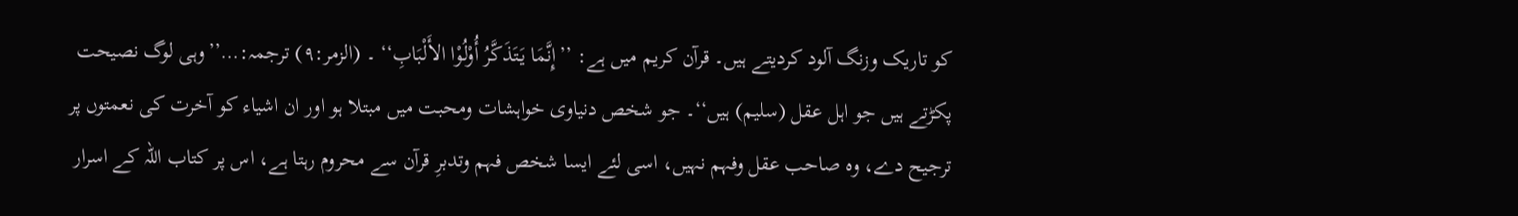کو تاریک وزنگ آلود کردیتے ہیں۔ قرآن کریم میں ہے: ’’إِنَّمَا یَتَذَکَّرُ أُوْلُوْا الأَلْبَابِ‘‘ ۔ (الزمر:۹) ترجمہ:…’’وہی لوگ نصیحت پکڑتے ہیں جو اہل عقل (سلیم) ہیں‘‘۔ جو شخص دنیاوی خواہشات ومحبت میں مبتلا ہو اور ان اشیاء کو آخرت کی نعمتوں پر ترجیح دے، وہ صاحب عقل وفہم نہیں، اسی لئے ایسا شخص فہم وتدبرِ قرآن سے محروم رہتا ہے، اس پر کتاب اللہ کے اسرار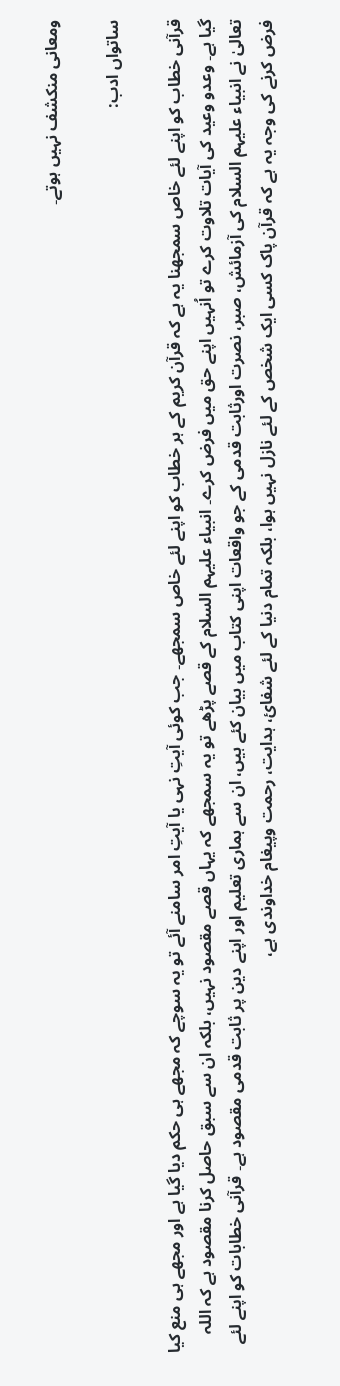ومعانی منکشف نہیں ہوتے۔

ساتواں ادب:

قرآنی خطاب کو اپنے لئے خاص سمجھنا یہ ہے کہ قرآن کریم کے ہر خطاب کو اپنے لئے خاص سمجھے۔ جب کوئی آیتِ نہی یا آیتِ امر سامنے آئے تو یہ سوچے کہ مجھے ہی حکم دیا گیا ہے اور مجھے ہی منع کیا گیا ہے۔ وعدو وعید کی آیات تلاوت کرے تو اُنہیں اپنے حق میں فرض کرے۔ انبیاء علیہم السلام کے قصے پڑھے تو یہ سمجھے کہ یہاں قصے مقصود نہیں، بلکہ ان سے سبق حاصل کرنا مقصود ہے کہ اللہ تعالیٰ نے انبیاء علیہم السلام کی آزمائش، صبر، نصرت اورثابت قدمی کے جو واقعات اپنی کتاب میں بیان کئے ہیں، ان سے ہماری تعلیم اور اپنے دین پر ثابت قدمی مقصود ہے۔ قرآنی خطابات کو اپنے لئے فرض کرنے کی وجہ یہ ہے کہ قرآن پاک کسی ایک شخص کے لئے نازل نہیں ہوا، بلکہ تمام دنیا کے لئے شفائ، ہدایت، رحمت وپیغام خداوندی ہے،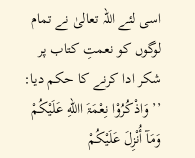اسی لئے اللہ تعالیٰ نے تمام لوگوں کو نعمتِ کتاب پر شکر ادا کرنے کا حکم دیا: ’’وَاذْکُرُوْا نِعْمَۃَ االلهِ عَلَیْکُمْ وَمَآ أُنْزِلَ عَلَیْکُمْ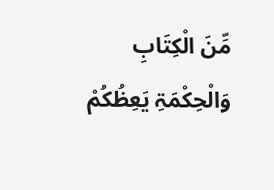مِّنَ الْکِتَابِ وَالْحِکْمَۃِ یَعِظُکُمْ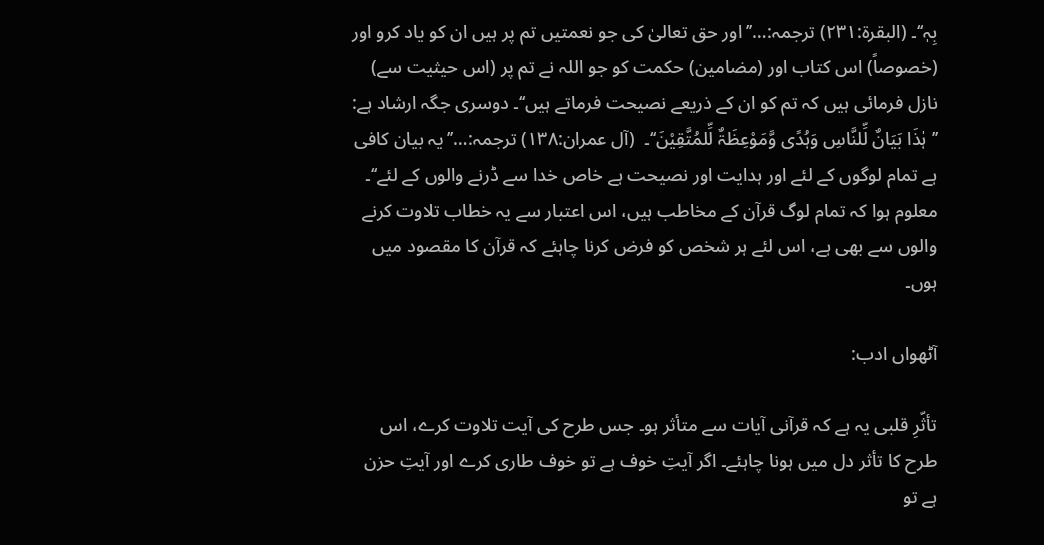بِہٖ‘‘۔ (البقرۃ:۲۳۱) ترجمہ:…’’اور حق تعالیٰ کی جو نعمتیں تم پر ہیں ان کو یاد کرو اور (خصوصاً) اس کتاب اور (مضامین) حکمت کو جو اللہ نے تم پر (اس حیثیت سے) نازل فرمائی ہیں کہ تم کو ان کے ذریعے نصیحت فرماتے ہیں‘‘۔ دوسری جگہ ارشاد ہے: ’’ہٰذَا بَیَانٌ لِّلنَّاسِ وَہُدًی وَّمَوْعِظَۃٌ لِّلمُتَّقِیْنَ‘‘۔  (آل عمران:۱۳۸) ترجمہ:…’’یہ بیان کافی ہے تمام لوگوں کے لئے اور ہدایت اور نصیحت ہے خاص خدا سے ڈرنے والوں کے لئے‘‘۔ معلوم ہوا کہ تمام لوگ قرآن کے مخاطب ہیں، اس اعتبار سے یہ خطاب تلاوت کرنے والوں سے بھی ہے، اس لئے ہر شخص کو فرض کرنا چاہئے کہ قرآن کا مقصود میں ہوں۔

آٹھواں ادب:

تأثّرِ قلبی یہ ہے کہ قرآنی آیات سے متأثر ہو۔ جس طرح کی آیت تلاوت کرے، اس طرح کا تأثر دل میں ہونا چاہئے۔ اگر آیتِ خوف ہے تو خوف طاری کرے اور آیتِ حزن ہے تو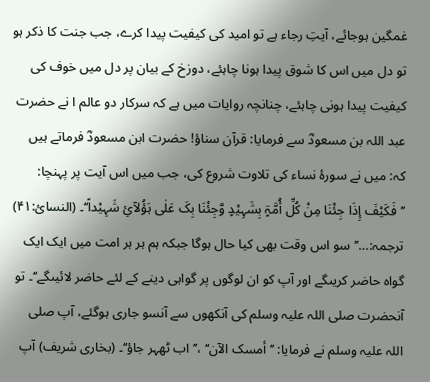غمگین ہوجائے، آیتِ رجاء ہے تو امید کی کیفیت پیدا کرے، جب جنت کا ذکر ہو تو دل میں اس کا شوق پیدا ہونا چاہئے، دوزخ کے بیان پر دل میں خوف کی کیفیت پیدا ہونی چاہئے، چنانچہ روایات میں ہے کہ سرکار دو عالم ا نے حضرت عبد اللہ بن مسعودؓ سے فرمایا: قرآن سناؤ! حضرت ابن مسعودؓ فرماتے ہیں کہ: میں نے سورۂ نساء کی تلاوت شروع کی، جب میں اس آیت پر پہنچا: ’’فَکَیْفَ إِذَا جِئْنَا مِنْ کُلِّ أُمَّۃٍ بِشَہِیْدٍ وَّجِئْنَا بِکَ عَلٰی ہَؤُلآئِ شَہِیْداً‘‘۔ (النسائ:۴۱) ترجمہ:…’’سو اس وقت بھی کیا حال ہوگا جبکہ ہم ہر ہر امت میں ایک ایک گواہ حاضر کریںگے اور آپ کو ان لوگوں پر گواہی دینے کے لئے حاضر لائیںگے‘‘۔ تو آنحضرت صلی اللہ علیہ وسلم کی آنکھوں سے آنسو جاری ہوگئے، آپ صلی اللہ علیہ وسلم نے فرمایا: ’’أمسک الآن‘‘ ،’’ اب ٹھہر جاؤ‘‘۔ (بخاری شریف) آپ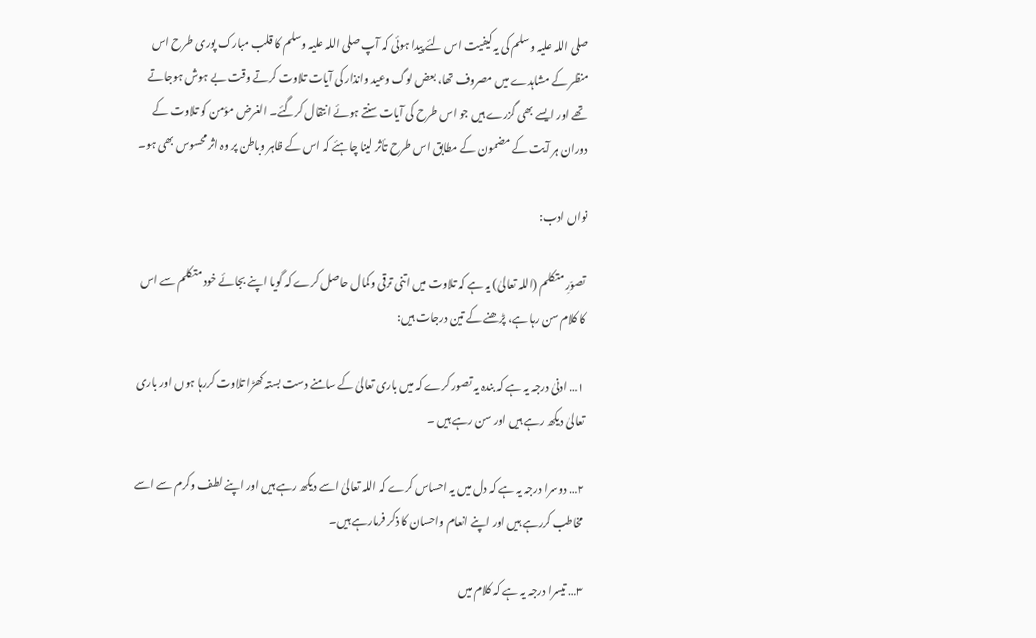صلی اللہ علیہ وسلم کی یہ کیفیت اس لئے پیدا ہوئی کہ آپ صلی اللہ علیہ وسلم کا قلب مبارک پوری طرح اس منظر کے مشاہدے میں مصروف تھا، بعض لوگ وعید وانذار کی آیات تلاوت کرتے وقت بے ہوش ہوجاتے تھے اور ایسے بھی گزرے ہیں جو اس طرح کی آیات سنتے ہوئے انتقال کرگئے۔ الغرض مؤمن کو تلاوت کے دوران ہر آیت کے مضمون کے مطابق اس طرح تأثر لینا چاہئے کہ اس کے ظاہر وباطن پر وہ اثر محسوس بھی ہو۔

نواں ادب:

تصوّرِ متکلم (اللہ تعالیٰ) یہ ہے کہ تلاوت میں اتنی ترقی وکمال حاصل کرے کہ گویا اپنے بجائے خود متکلم سے اس کا کلام سن رہا ہے، پڑھنے کے تین درجات ہیں:

۱… ادنیٰ درجہ یہ ہے کہ بندہ یہ تصور کرے کہ میں باری تعالیٰ کے سامنے دست بستہ کھڑا تلاوت کررہا ہوں اور باری تعالیٰ دیکھ رہے ہیں اور سن رہے ہیں ۔

۲… دوسرا درجہ یہ ہے کہ دل میں یہ احساس کرے کہ اللہ تعالیٰ اسے دیکھ رہے ہیں اور اپنے لطف وکرم سے اسے مخاطب کررہے ہیں اور اپنے انعام واحسان کا ذکر فرمارہے ہیں۔

۳… تیسرا درجہ یہ ہے کہ کلام میں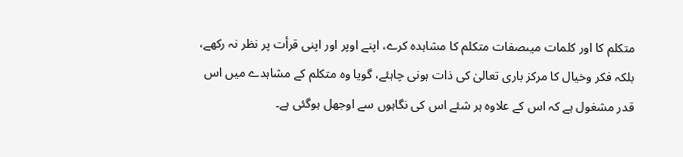متکلم کا اور کلمات میںصفات متکلم کا مشاہدہ کرے، اپنے اوپر اور اپنی قرأت پر نظر نہ رکھے، بلکہ فکر وخیال کا مرکز باری تعالیٰ کی ذات ہونی چاہئے، گویا وہ متکلم کے مشاہدے میں اس قدر مشغول ہے کہ اس کے علاوہ ہر شئے اس کی نگاہوں سے اوجھل ہوگئی ہے۔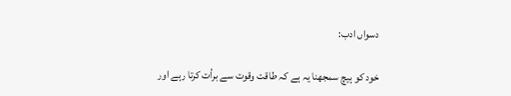دسواں ادب:

خود کو ہیچ سمجھنا یہ ہے کہ طاقت وقوت سے برأت کرتا رہے اور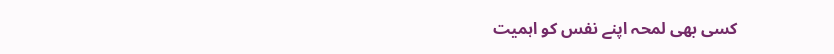کسی بھی لمحہ اپنے نفس کو اہمیت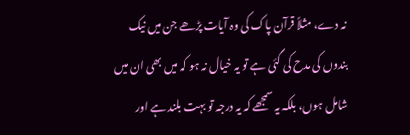نہ دے، مثلاً قرآن پاک کی وہ آیات پڑھے جن میں نیک بندوں کی مدح کی گئی ہے تو یہ خیال نہ ہو کہ میں بھی ان میں شامل ہوں، بلکہ یہ سمجھے کہ یہ درجہ تو بہت بلند ہے اور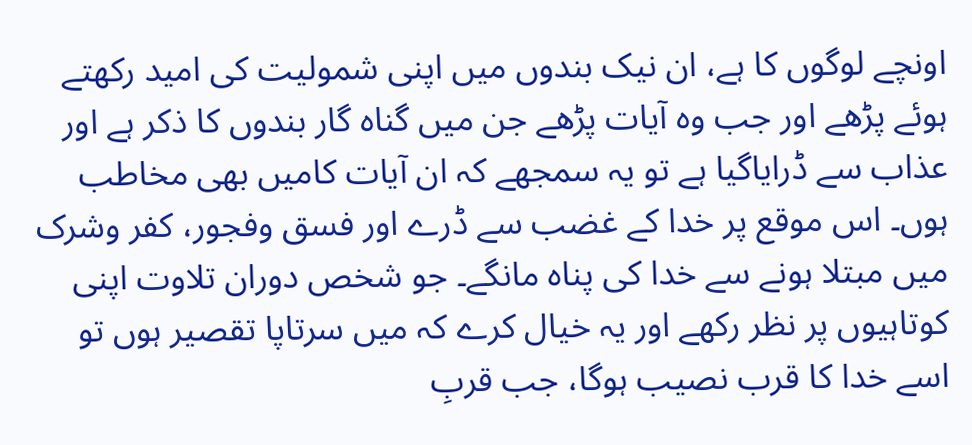اونچے لوگوں کا ہے، ان نیک بندوں میں اپنی شمولیت کی امید رکھتے ہوئے پڑھے اور جب وہ آیات پڑھے جن میں گناہ گار بندوں کا ذکر ہے اور عذاب سے ڈرایاگیا ہے تو یہ سمجھے کہ ان آیات کامیں بھی مخاطب ہوں۔ اس موقع پر خدا کے غضب سے ڈرے اور فسق وفجور، کفر وشرک میں مبتلا ہونے سے خدا کی پناہ مانگے۔ جو شخص دوران تلاوت اپنی کوتاہیوں پر نظر رکھے اور یہ خیال کرے کہ میں سرتاپا تقصیر ہوں تو اسے خدا کا قرب نصیب ہوگا، جب قربِ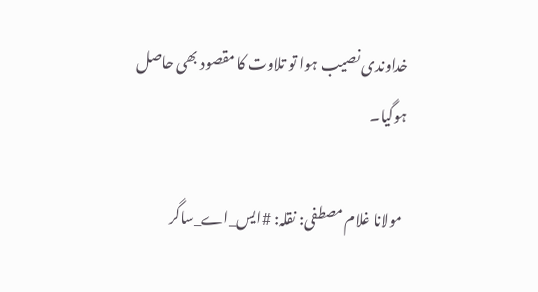خداوندی نصیب ہوا تو تلاوت کا مقصود بھی حاصل ہوگیا۔

 مولانا غلام مصطفی: نقلہ: #ایس_اے_ساگر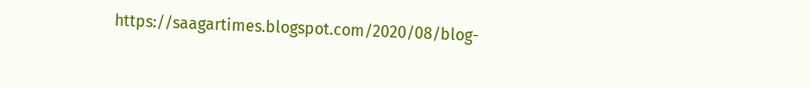https://saagartimes.blogspot.com/2020/08/blog-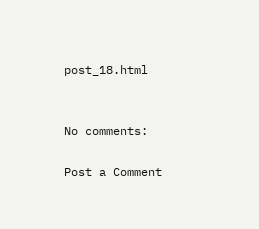post_18.html


No comments:

Post a Comment